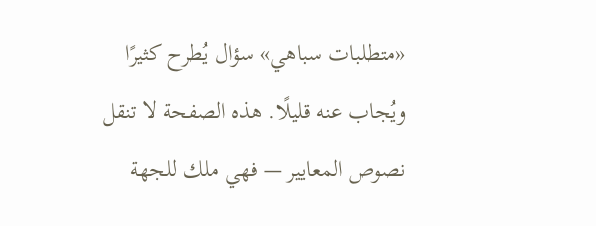«متطلبات سباهي» سؤال يُطرح كثيرًا ويُجاب عنه قليلًا. هذه الصفحة لا تنقل نصوص المعايير — فهي ملك للجهة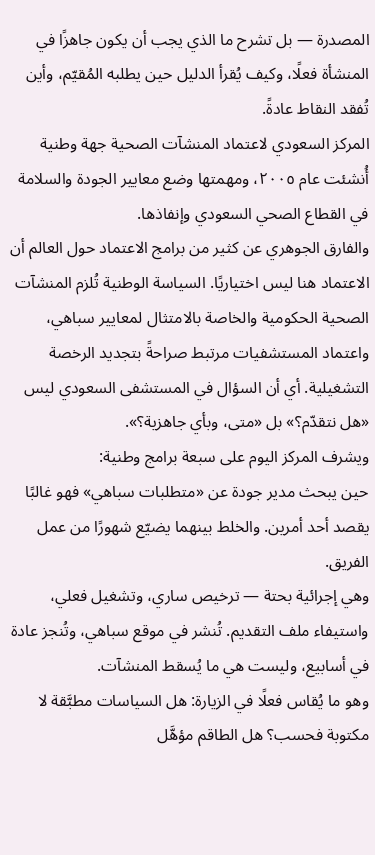المصدرة — بل تشرح ما الذي يجب أن يكون جاهزًا في المنشأة فعلًا، وكيف يُقرأ الدليل حين يطلبه المُقيّم، وأين تُفقد النقاط عادةً.
المركز السعودي لاعتماد المنشآت الصحية جهة وطنية أُنشئت عام ٢٠٠٥، ومهمتها وضع معايير الجودة والسلامة في القطاع الصحي السعودي وإنفاذها.
والفارق الجوهري عن كثير من برامج الاعتماد حول العالم أن الاعتماد هنا ليس اختياريًا. السياسة الوطنية تُلزم المنشآت الصحية الحكومية والخاصة بالامتثال لمعايير سباهي، واعتماد المستشفيات مرتبط صراحةً بتجديد الرخصة التشغيلية. أي أن السؤال في المستشفى السعودي ليس «هل نتقدّم؟» بل «متى، وبأي جاهزية؟».
ويشرف المركز اليوم على سبعة برامج وطنية:
حين يبحث مدير جودة عن «متطلبات سباهي» فهو غالبًا يقصد أحد أمرين. والخلط بينهما يضيّع شهورًا من عمل الفريق.
وهي إجرائية بحتة — ترخيص ساري، وتشغيل فعلي، واستيفاء ملف التقديم. تُنشر في موقع سباهي، وتُنجز عادة في أسابيع، وليست هي ما يُسقط المنشآت.
وهو ما يُقاس فعلًا في الزيارة: هل السياسات مطبَّقة لا مكتوبة فحسب؟ هل الطاقم مؤهَّل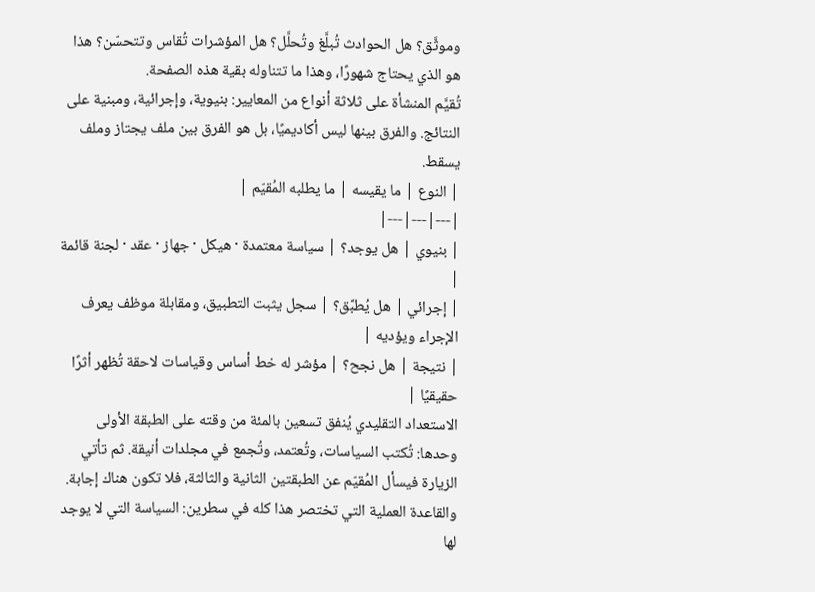وموثَّق؟ هل الحوادث تُبلَّغ وتُحلَّل؟ هل المؤشرات تُقاس وتتحسّن؟ هذا هو الذي يحتاج شهورًا، وهذا ما تتناوله بقية هذه الصفحة.
تُقيَّم المنشأة على ثلاثة أنواع من المعايير: بنيوية، وإجرائية، ومبنية على النتائج. والفرق بينها ليس أكاديميًا، بل هو الفرق بين ملف يجتاز وملف يسقط.
| النوع | ما يقيسه | ما يطلبه المُقيّم |
|---|---|---|
| بنيوي | هل يوجد؟ | سياسة معتمدة · هيكل · جهاز · عقد · لجنة قائمة |
| إجرائي | هل يُطبَّق؟ | سجل يثبت التطبيق، ومقابلة موظف يعرف الإجراء ويؤديه |
| نتيجة | هل نجح؟ | مؤشر له خط أساس وقياسات لاحقة تُظهر أثرًا حقيقيًا |
الاستعداد التقليدي يُنفق تسعين بالمئة من وقته على الطبقة الأولى وحدها: تُكتب السياسات، وتُعتمد، وتُجمع في مجلدات أنيقة. ثم تأتي الزيارة فيسأل المُقيّم عن الطبقتين الثانية والثالثة، فلا تكون هناك إجابة.
والقاعدة العملية التي تختصر هذا كله في سطرين: السياسة التي لا يوجد لها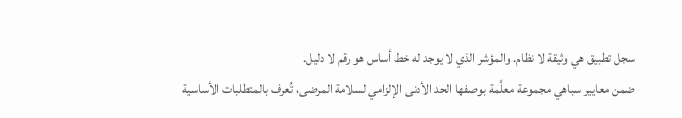سجل تطبيق هي وثيقة لا نظام. والمؤشر الذي لا يوجد له خط أساس هو رقم لا دليل.
ضمن معايير سباهي مجموعة معلَّمة بوصفها الحد الأدنى الإلزامي لسلامة المرضى، تُعرف بالمتطلبات الأساسية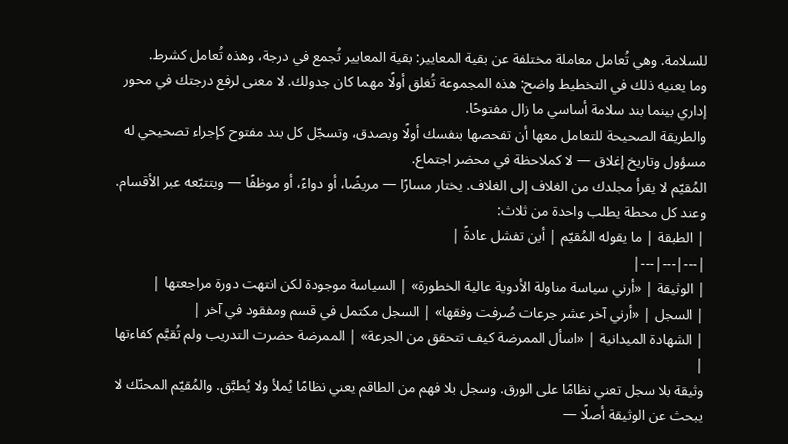للسلامة. وهي تُعامل معاملة مختلفة عن بقية المعايير: بقية المعايير تُجمع في درجة، وهذه تُعامل كشرط.
وما يعنيه ذلك في التخطيط واضح: هذه المجموعة تُغلق أولًا مهما كان جدولك. لا معنى لرفع درجتك في محور إداري بينما بند سلامة أساسي ما زال مفتوحًا.
والطريقة الصحيحة للتعامل معها أن تفحصها بنفسك أولًا وبصدق، وتسجّل كل بند مفتوح كإجراء تصحيحي له مسؤول وتاريخ إغلاق — لا كملاحظة في محضر اجتماع.
المُقيّم لا يقرأ مجلدك من الغلاف إلى الغلاف. يختار مسارًا — مريضًا، أو دواءً، أو موظفًا — ويتتبّعه عبر الأقسام. وعند كل محطة يطلب واحدة من ثلاث:
| الطبقة | ما يقوله المُقيّم | أين تفشل عادةً |
|---|---|---|
| الوثيقة | «أرني سياسة مناولة الأدوية عالية الخطورة» | السياسة موجودة لكن انتهت دورة مراجعتها |
| السجل | «أرني آخر عشر جرعات صُرفت وفقها» | السجل مكتمل في قسم ومفقود في آخر |
| الشهادة الميدانية | «اسأل الممرضة كيف تتحقق من الجرعة» | الممرضة حضرت التدريب ولم تُقيَّم كفاءتها |
وثيقة بلا سجل تعني نظامًا على الورق. وسجل بلا فهم من الطاقم يعني نظامًا يُملأ ولا يُطبَّق. والمُقيّم المحنّك لا يبحث عن الوثيقة أصلًا —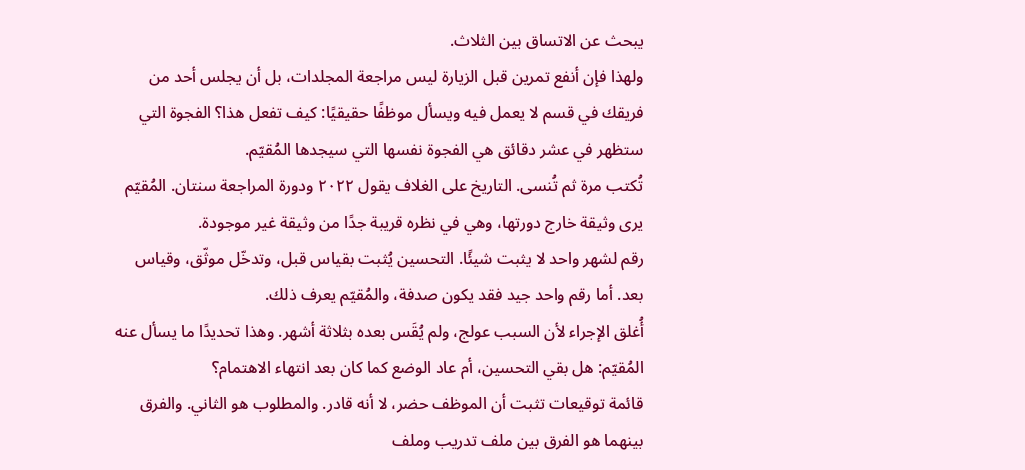يبحث عن الاتساق بين الثلاث.
ولهذا فإن أنفع تمرين قبل الزيارة ليس مراجعة المجلدات، بل أن يجلس أحد من فريقك في قسم لا يعمل فيه ويسأل موظفًا حقيقيًا: كيف تفعل هذا؟ الفجوة التي ستظهر في عشر دقائق هي الفجوة نفسها التي سيجدها المُقيّم.
تُكتب مرة ثم تُنسى. التاريخ على الغلاف يقول ٢٠٢٢ ودورة المراجعة سنتان. المُقيّم يرى وثيقة خارج دورتها، وهي في نظره قريبة جدًا من وثيقة غير موجودة.
رقم لشهر واحد لا يثبت شيئًا. التحسين يُثبت بقياس قبل، وتدخّل موثّق، وقياس بعد. أما رقم واحد جيد فقد يكون صدفة، والمُقيّم يعرف ذلك.
أُغلق الإجراء لأن السبب عولج، ولم يُقَس بعده بثلاثة أشهر. وهذا تحديدًا ما يسأل عنه المُقيّم: هل بقي التحسين، أم عاد الوضع كما كان بعد انتهاء الاهتمام؟
قائمة توقيعات تثبت أن الموظف حضر، لا أنه قادر. والمطلوب هو الثاني. والفرق بينهما هو الفرق بين ملف تدريب وملف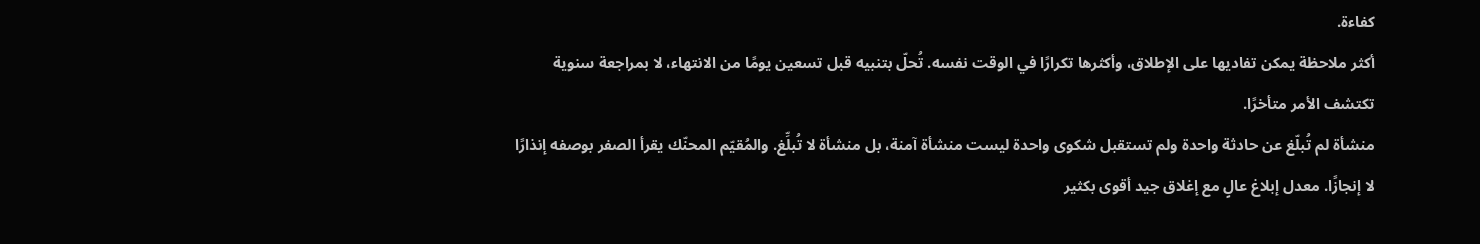كفاءة.
أكثر ملاحظة يمكن تفاديها على الإطلاق، وأكثرها تكرارًا في الوقت نفسه. تُحلّ بتنبيه قبل تسعين يومًا من الانتهاء، لا بمراجعة سنوية تكتشف الأمر متأخرًا.
منشأة لم تُبلّغ عن حادثة واحدة ولم تستقبل شكوى واحدة ليست منشأة آمنة، بل منشأة لا تُبلِّغ. والمُقيّم المحنّك يقرأ الصفر بوصفه إنذارًا لا إنجازًا. معدل إبلاغ عالٍ مع إغلاق جيد أقوى بكثير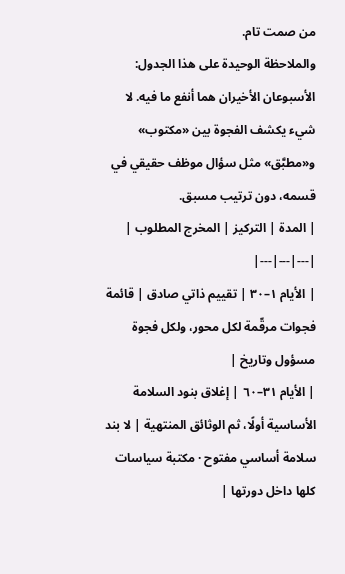من صمت تام.
والملاحظة الوحيدة على هذا الجدول: الأسبوعان الأخيران هما أنفع ما فيه. لا شيء يكشف الفجوة بين «مكتوب» و«مطبَّق» مثل سؤال موظف حقيقي في قسمه، دون ترتيب مسبق.
| المدة | التركيز | المخرج المطلوب |
|---|---|---|
| الأيام ١–٣٠ | تقييم ذاتي صادق | قائمة فجوات مرقّمة لكل محور، ولكل فجوة مسؤول وتاريخ |
| الأيام ٣١–٦٠ | إغلاق بنود السلامة الأساسية أولًا، ثم الوثائق المنتهية | لا بند سلامة أساسي مفتوح · مكتبة سياسات كلها داخل دورتها |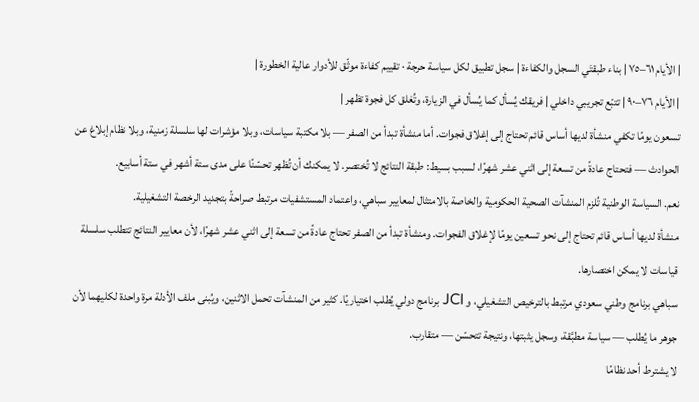| الأيام ٦١–٧٥ | بناء طبقتَي السجل والكفاءة | سجل تطبيق لكل سياسة حرجة · تقييم كفاءة موثّق للأدوار عالية الخطورة |
| الأيام ٧٦–٩٠ | تتبّع تجريبي داخلي | فريقك يُسأل كما يُسأل في الزيارة، وتُغلق كل فجوة تظهر |
تسعون يومًا تكفي منشأة لديها أساس قائم تحتاج إلى إغلاق فجوات. أما منشأة تبدأ من الصفر — بلا مكتبة سياسات، وبلا مؤشرات لها سلسلة زمنية، وبلا نظام إبلاغ عن الحوادث — فتحتاج عادةً من تسعة إلى اثني عشر شهرًا، لسبب بسيط: طبقة النتائج لا تُختصر. لا يمكنك أن تُظهر تحسّنًا على مدى ستة أشهر في ستة أسابيع.
نعم. السياسة الوطنية تُلزم المنشآت الصحية الحكومية والخاصة بالامتثال لمعايير سباهي، واعتماد المستشفيات مرتبط صراحةً بتجديد الرخصة التشغيلية.
منشأة لديها أساس قائم تحتاج إلى نحو تسعين يومًا لإغلاق الفجوات. ومنشأة تبدأ من الصفر تحتاج عادةً من تسعة إلى اثني عشر شهرًا، لأن معايير النتائج تتطلب سلسلة قياسات لا يمكن اختصارها.
سباهي برنامج وطني سعودي مرتبط بالترخيص التشغيلي، و JCI برنامج دولي يُطلب اختياريًا. كثير من المنشآت تحمل الاثنين، ويُبنى ملف الأدلة مرة واحدة لكليهما لأن جوهر ما يُطلب — سياسة مطبَّقة، وسجل يثبتها، ونتيجة تتحسّن — متقارب.
لا يشترط أحد نظامًا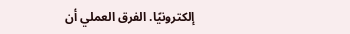إلكترونيًا. الفرق العملي أن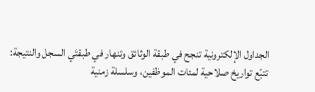الجداول الإلكترونية تنجح في طبقة الوثائق وتنهار في طبقتَي السجل والنتيجة: تتبّع تواريخ صلاحية لمئات الموظفين، وسلسلة زمنية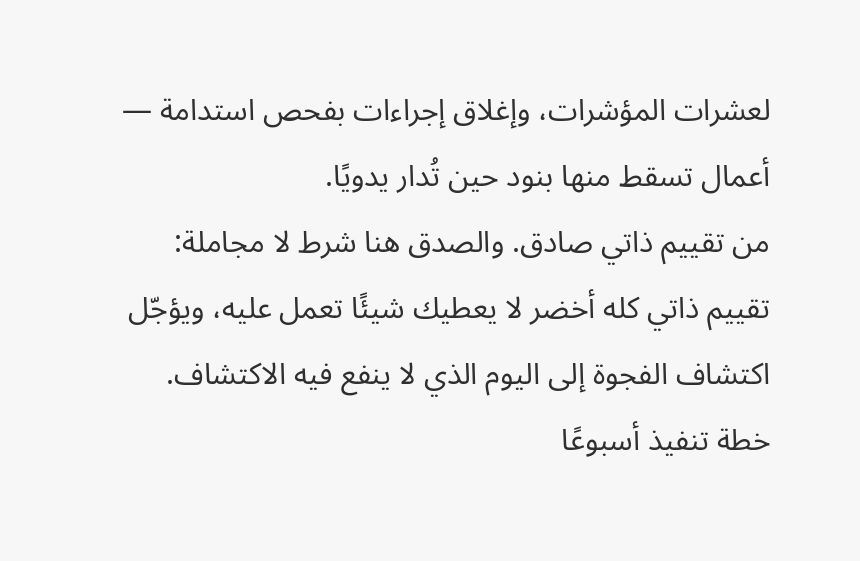لعشرات المؤشرات، وإغلاق إجراءات بفحص استدامة — أعمال تسقط منها بنود حين تُدار يدويًا.
من تقييم ذاتي صادق. والصدق هنا شرط لا مجاملة: تقييم ذاتي كله أخضر لا يعطيك شيئًا تعمل عليه، ويؤجّل اكتشاف الفجوة إلى اليوم الذي لا ينفع فيه الاكتشاف.
خطة تنفيذ أسبوعًا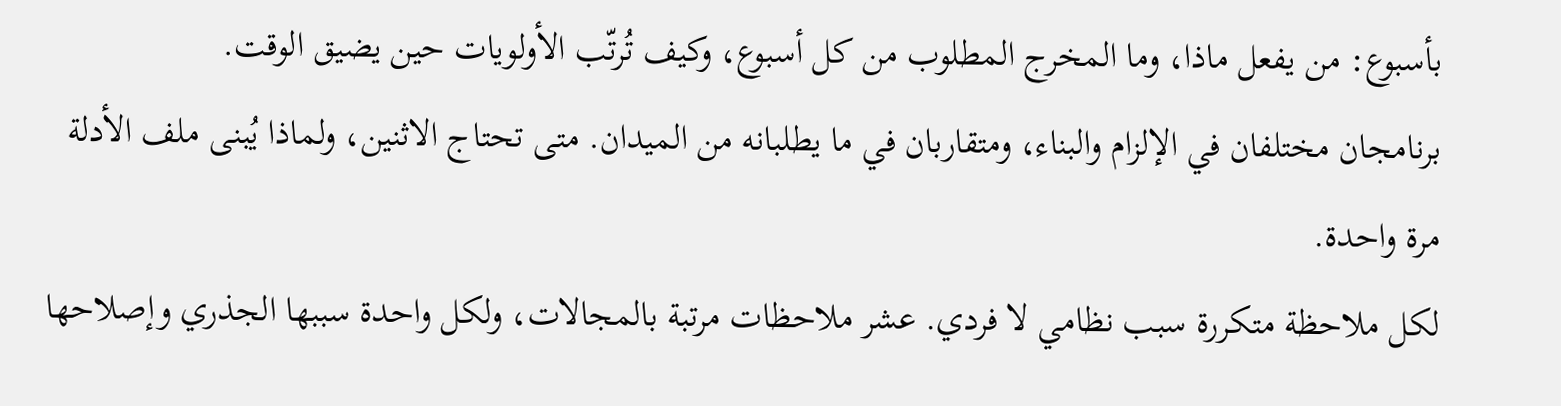بأسبوع: من يفعل ماذا، وما المخرج المطلوب من كل أسبوع، وكيف تُرتّب الأولويات حين يضيق الوقت.
برنامجان مختلفان في الإلزام والبناء، ومتقاربان في ما يطلبانه من الميدان. متى تحتاج الاثنين، ولماذا يُبنى ملف الأدلة مرة واحدة.
لكل ملاحظة متكررة سبب نظامي لا فردي. عشر ملاحظات مرتبة بالمجالات، ولكل واحدة سببها الجذري وإصلاحها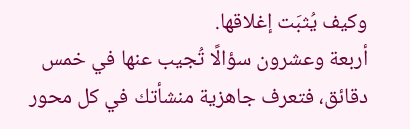وكيف يُثبَت إغلاقها.
أربعة وعشرون سؤالًا تُجيب عنها في خمس دقائق، فتعرف جاهزية منشأتك في كل محور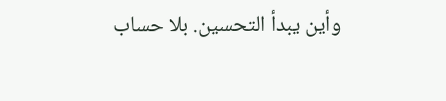وأين يبدأ التحسين. بلا حساب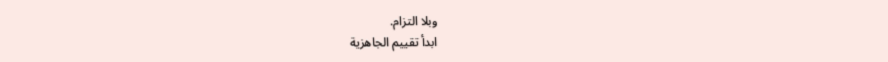وبلا التزام.
ابدأ تقييم الجاهزية